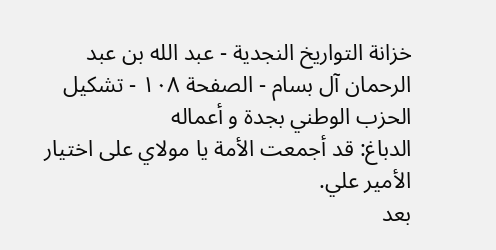خزانة التواريخ النجدية - عبد الله بن عبد الرحمان آل بسام - الصفحة ١٠٨ - تشكيل الحزب الوطني بجدة و أعماله
الدباغ: قد أجمعت الأمة يا مولاي على اختيار الأمير علي.
بعد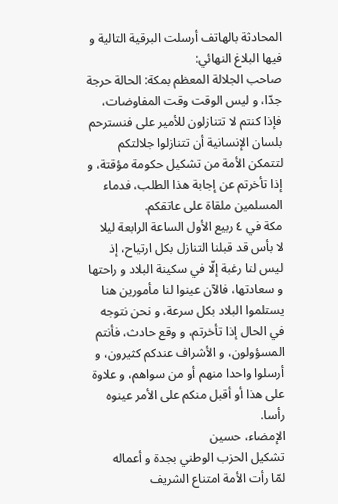المحادثة بالهاتف أرسلت البرقية التالية و فيها البلاغ النهائي:
صاحب الجلالة المعظم بمكة: الحالة حرجة جدّا، و ليس الوقت وقت المفاوضات، فإذا كنتم لا تتنازلون للأمير على فنسترحم بلسان الإنسانية أن تتنازلوا جلالتكم لتتمكن الأمة من تشكيل حكومة مؤقتة، و إذا تأخرتم عن إجابة هذا الطلب، فدماء المسلمين ملقاة على عاتقكم.
مكة في ٤ ربيع الأول الساعة الرابعة ليلا
لا بأس قد قبلنا التنازل بكل ارتياح، إذ ليس لنا رغبة إلّا في سكينة البلاد و راحتها و سعادتها، فالآن عينوا لنا مأمورين هنا يستلموا البلاد بكل سرعة، و نحن نتوجه في الحال إذا تأخرتم، و وقع حادث، فأنتم المسؤولون، و الأشراف عندكم كثيرون، و أرسلوا واحدا منهم أو من سواهم، و علاوة على هذا أو أقبل منكم على الأمر عينوه رأسا.
الإمضاء، حسين
تشكيل الحزب الوطني بجدة و أعماله
لمّا رأت الأمة امتناع الشريف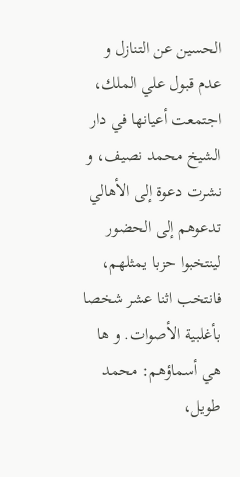الحسين عن التنازل و عدم قبول علي الملك، اجتمعت أعيانها في دار الشيخ محمد نصيف، و نشرت دعوة إلى الأهالي تدعوهم إلى الحضور لينتخبوا حزبا يمثلهم، فانتخب اثنا عشر شخصا بأغلبية الأصوات. و ها هي أسماؤهم: محمد طويل،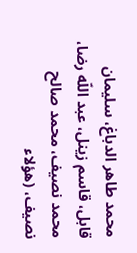محمد طاهر الدباغ، سليمان قابل، قاسم زينل، عبد اللّه رضا، محمد نصيف، محمد صالح نصيف، (هؤلاء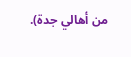من أهالي جدة).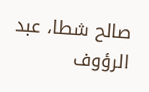صالح شطا، عبد الرؤوف